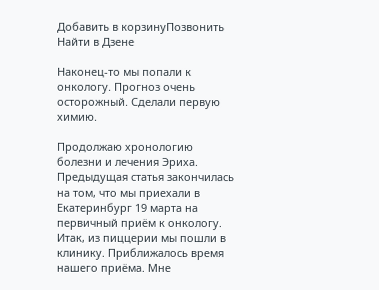Добавить в корзинуПозвонить
Найти в Дзене

Наконец-то мы попали к онкологу. Прогноз очень осторожный. Сделали первую химию.

Продолжаю хронологию болезни и лечения Эриха. Предыдущая статья закончилась на том, что мы приехали в Екатеринбург 19 марта на первичный приём к онкологу. Итак, из пиццерии мы пошли в клинику. Приближалось время нашего приёма. Мне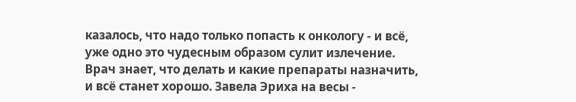казалось, что надо только попасть к онкологу - и всё, уже одно это чудесным образом сулит излечение. Врач знает, что делать и какие препараты назначить, и всё станет хорошо. Завела Эриха на весы -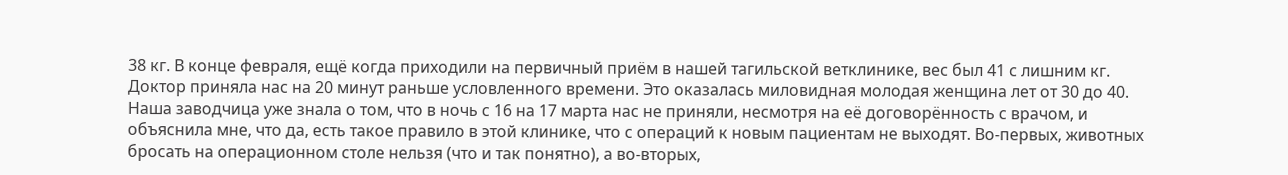38 кг. В конце февраля, ещё когда приходили на первичный приём в нашей тагильской ветклинике, вес был 41 с лишним кг. Доктор приняла нас на 20 минут раньше условленного времени. Это оказалась миловидная молодая женщина лет от 30 до 40. Наша заводчица уже знала о том, что в ночь с 16 на 17 марта нас не приняли, несмотря на её договорённость с врачом, и объяснила мне, что да, есть такое правило в этой клинике, что с операций к новым пациентам не выходят. Во-первых, животных бросать на операционном столе нельзя (что и так понятно), а во-вторых,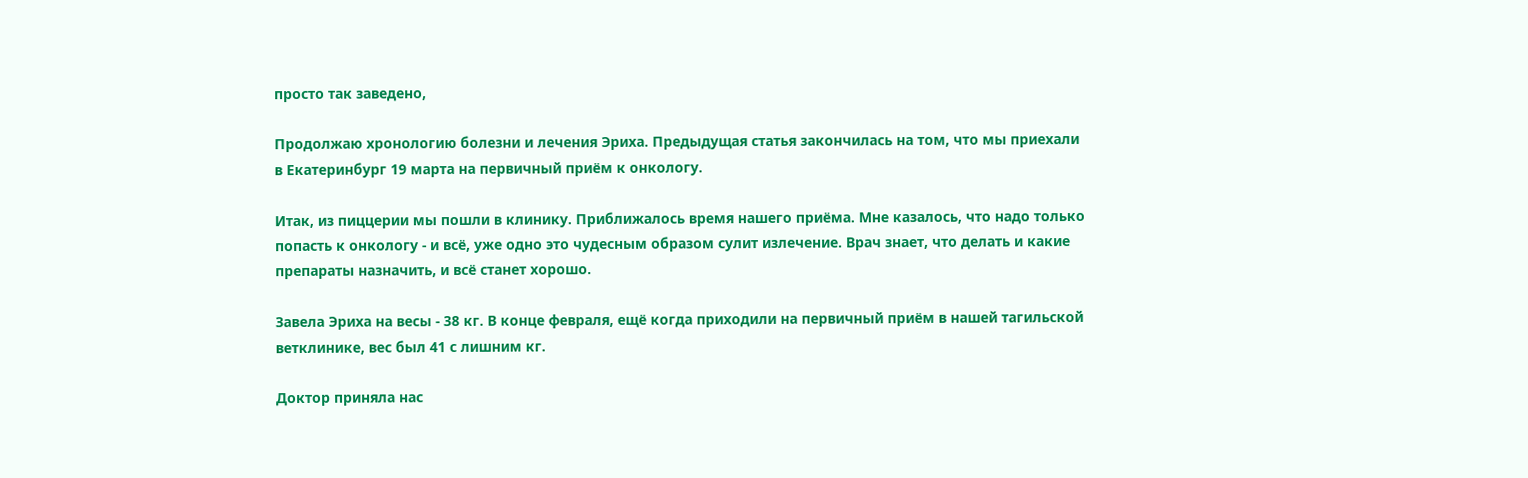просто так заведено,

Продолжаю хронологию болезни и лечения Эриха. Предыдущая статья закончилась на том, что мы приехали в Екатеринбург 19 марта на первичный приём к онкологу.

Итак, из пиццерии мы пошли в клинику. Приближалось время нашего приёма. Мне казалось, что надо только попасть к онкологу - и всё, уже одно это чудесным образом сулит излечение. Врач знает, что делать и какие препараты назначить, и всё станет хорошо.

Завела Эриха на весы - 38 кг. В конце февраля, ещё когда приходили на первичный приём в нашей тагильской ветклинике, вес был 41 с лишним кг.

Доктор приняла нас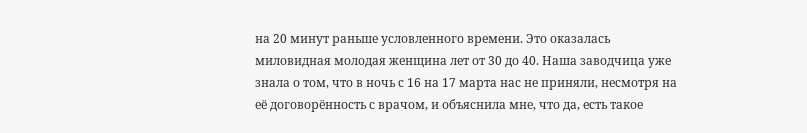на 20 минут раньше условленного времени. Это оказалась миловидная молодая женщина лет от 30 до 40. Наша заводчица уже знала о том, что в ночь с 16 на 17 марта нас не приняли, несмотря на её договорённость с врачом, и объяснила мне, что да, есть такое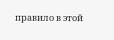правило в этой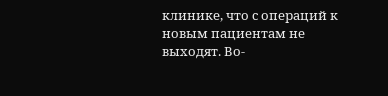клинике, что с операций к новым пациентам не выходят. Во-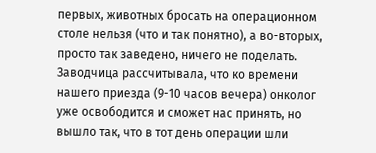первых, животных бросать на операционном столе нельзя (что и так понятно), а во-вторых, просто так заведено, ничего не поделать. Заводчица рассчитывала, что ко времени нашего приезда (9-10 часов вечера) онколог уже освободится и сможет нас принять, но вышло так, что в тот день операции шли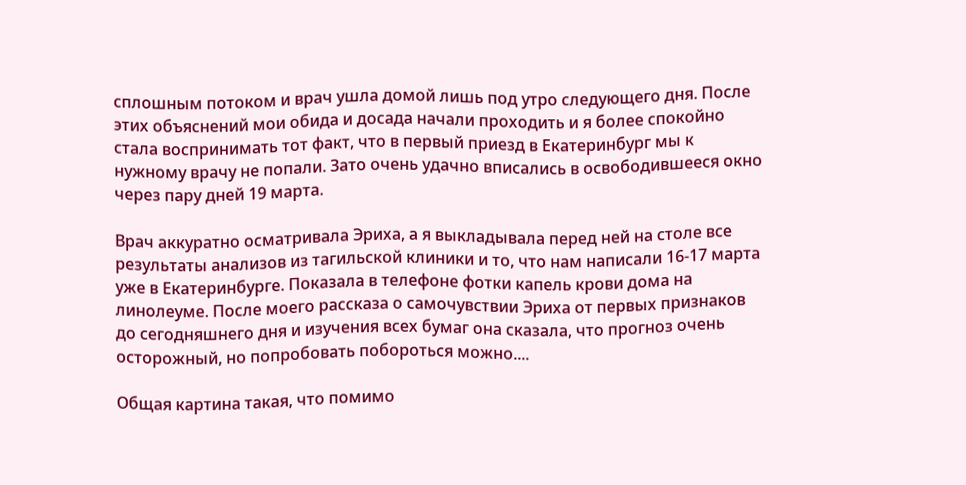сплошным потоком и врач ушла домой лишь под утро следующего дня. После этих объяснений мои обида и досада начали проходить и я более спокойно стала воспринимать тот факт, что в первый приезд в Екатеринбург мы к нужному врачу не попали. Зато очень удачно вписались в освободившееся окно через пару дней 19 марта.

Врач аккуратно осматривала Эриха, а я выкладывала перед ней на столе все результаты анализов из тагильской клиники и то, что нам написали 16-17 марта уже в Екатеринбурге. Показала в телефоне фотки капель крови дома на линолеуме. После моего рассказа о самочувствии Эриха от первых признаков до сегодняшнего дня и изучения всех бумаг она сказала, что прогноз очень осторожный, но попробовать побороться можно....

Общая картина такая, что помимо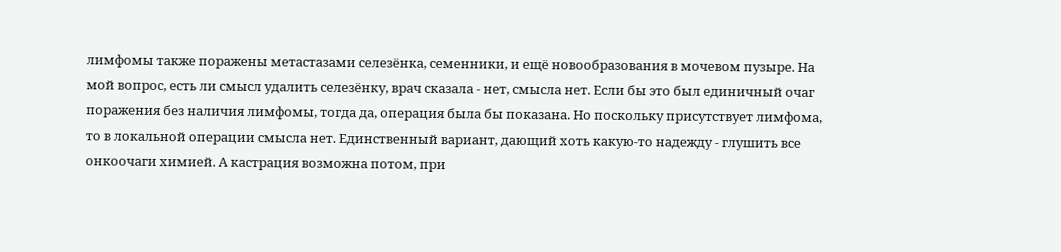лимфомы также поражены метастазами селезёнка, семенники, и ещё новообразования в мочевом пузыре. На мой вопрос, есть ли смысл удалить селезёнку, врач сказала - нет, смысла нет. Если бы это был единичный очаг поражения без наличия лимфомы, тогда да, операция была бы показана. Но поскольку присутствует лимфома, то в локальной операции смысла нет. Единственный вариант, дающий хоть какую-то надежду - глушить все онкоочаги химией. А кастрация возможна потом, при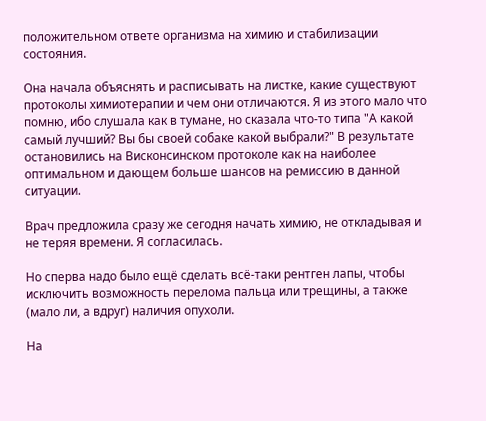положительном ответе организма на химию и стабилизации состояния.

Она начала объяснять и расписывать на листке, какие существуют протоколы химиотерапии и чем они отличаются. Я из этого мало что помню, ибо слушала как в тумане, но сказала что-то типа "А какой самый лучший? Вы бы своей собаке какой выбрали?" В результате остановились на Висконсинском протоколе как на наиболее оптимальном и дающем больше шансов на ремиссию в данной ситуации.

Врач предложила сразу же сегодня начать химию, не откладывая и не теряя времени. Я согласилась.

Но сперва надо было ещё сделать всё-таки рентген лапы, чтобы исключить возможность перелома пальца или трещины, а также (мало ли, а вдруг) наличия опухоли.

На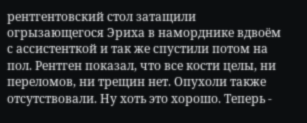рентгентовский стол затащили огрызающегося Эриха в наморднике вдвоём с ассистенткой и так же спустили потом на пол. Рентген показал, что все кости целы, ни переломов, ни трещин нет. Опухоли также отсутствовали. Ну хоть это хорошо. Теперь -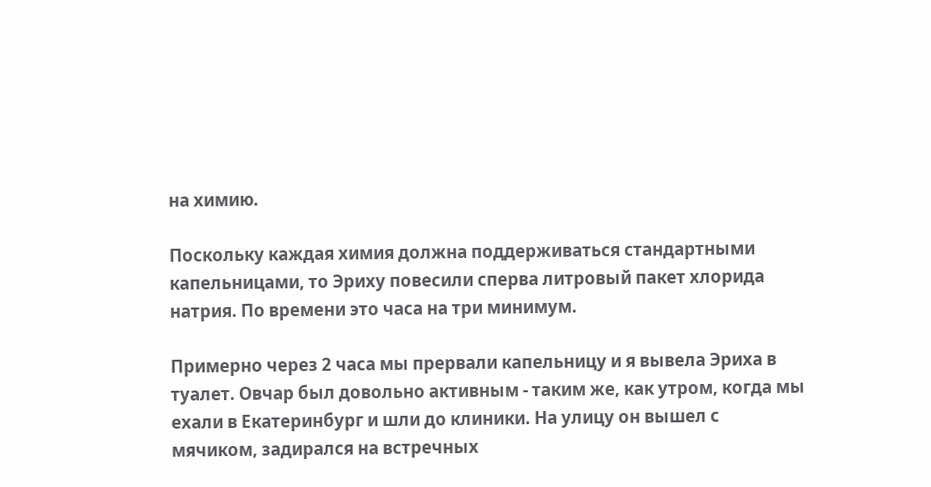на химию.

Поскольку каждая химия должна поддерживаться стандартными капельницами, то Эриху повесили сперва литровый пакет хлорида натрия. По времени это часа на три минимум.

Примерно через 2 часа мы прервали капельницу и я вывела Эриха в туалет. Овчар был довольно активным - таким же, как утром, когда мы ехали в Екатеринбург и шли до клиники. На улицу он вышел с мячиком, задирался на встречных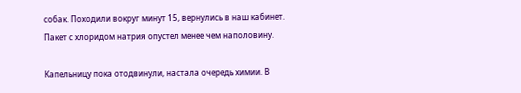собак. Походили вокруг минут 15, вернулись в наш кабинет. Пакет с хлоридом натрия опустел менее чем наполовину.

Капельницу пока отодвинули, настала очередь химии. В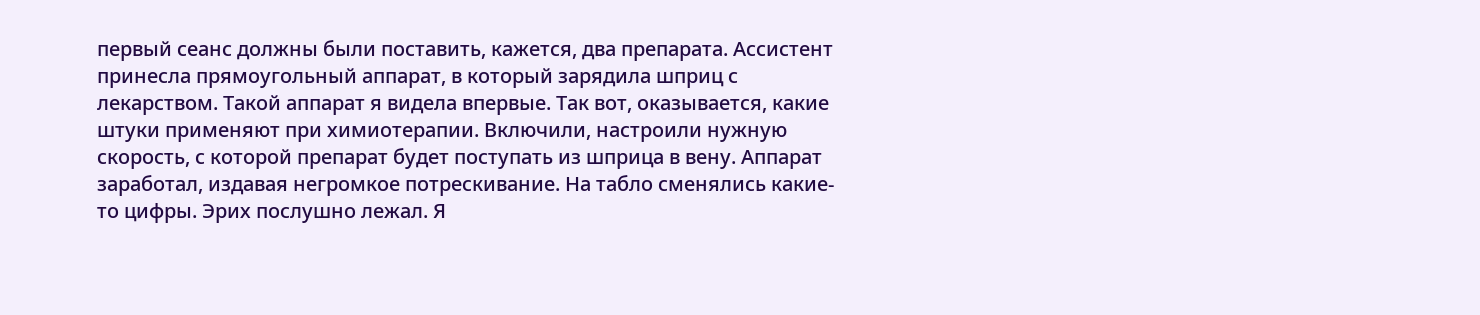первый сеанс должны были поставить, кажется, два препарата. Ассистент принесла прямоугольный аппарат, в который зарядила шприц с лекарством. Такой аппарат я видела впервые. Так вот, оказывается, какие штуки применяют при химиотерапии. Включили, настроили нужную скорость, с которой препарат будет поступать из шприца в вену. Аппарат заработал, издавая негромкое потрескивание. На табло сменялись какие-то цифры. Эрих послушно лежал. Я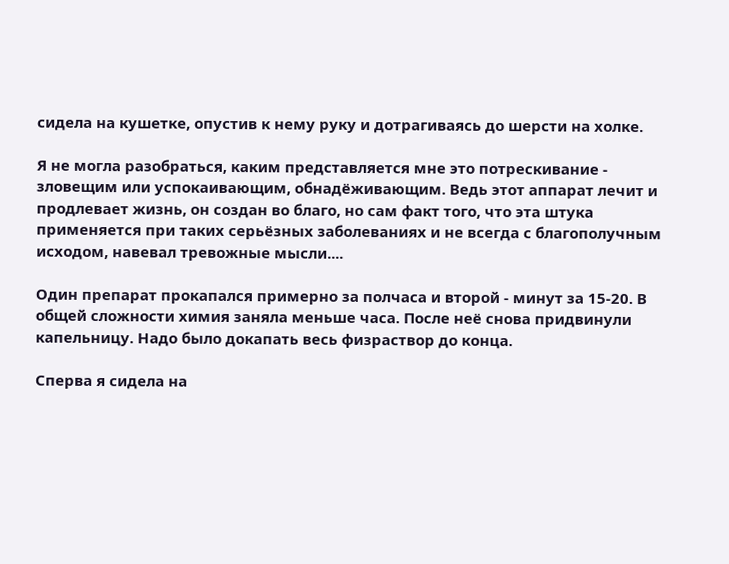сидела на кушетке, опустив к нему руку и дотрагиваясь до шерсти на холке.

Я не могла разобраться, каким представляется мне это потрескивание - зловещим или успокаивающим, обнадёживающим. Ведь этот аппарат лечит и продлевает жизнь, он создан во благо, но сам факт того, что эта штука применяется при таких серьёзных заболеваниях и не всегда с благополучным исходом, навевал тревожные мысли....

Один препарат прокапался примерно за полчаса и второй - минут за 15-20. В общей сложности химия заняла меньше часа. После неё снова придвинули капельницу. Надо было докапать весь физраствор до конца.

Сперва я сидела на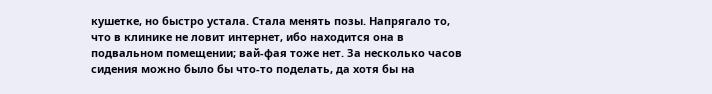кушетке, но быстро устала. Стала менять позы. Напрягало то, что в клинике не ловит интернет, ибо находится она в подвальном помещении; вай-фая тоже нет. За несколько часов сидения можно было бы что-то поделать, да хотя бы на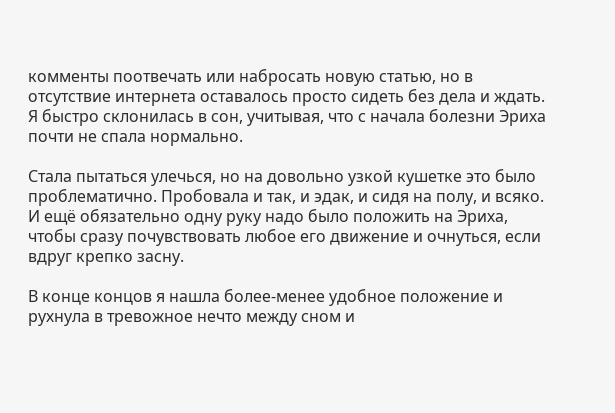комменты поотвечать или набросать новую статью, но в отсутствие интернета оставалось просто сидеть без дела и ждать. Я быстро склонилась в сон, учитывая, что с начала болезни Эриха почти не спала нормально.

Стала пытаться улечься, но на довольно узкой кушетке это было проблематично. Пробовала и так, и эдак, и сидя на полу, и всяко. И ещё обязательно одну руку надо было положить на Эриха, чтобы сразу почувствовать любое его движение и очнуться, если вдруг крепко засну.

В конце концов я нашла более-менее удобное положение и рухнула в тревожное нечто между сном и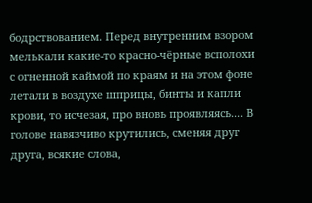бодрствованием. Перед внутренним взором мелькали какие-то красно-чёрные всполохи с огненной каймой по краям и на этом фоне летали в воздухе шприцы, бинты и капли крови, то исчезая, про вновь проявляясь.... В голове навязчиво крутились, сменяя друг друга, всякие слова,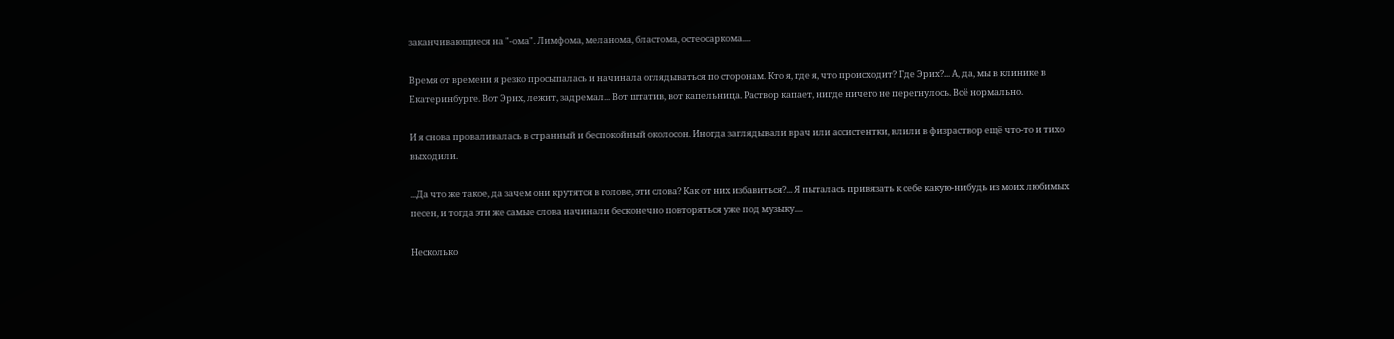заканчивающиеся на "-ома". Лимфома, меланома, бластома, остеосаркома....

Время от времени я резко просыпалась и начинала оглядываться по сторонам. Кто я, где я, что происходит? Где Эрих?... А, да, мы в клинике в Екатеринбурге. Вот Эрих, лежит, задремал... Вот штатив, вот капельница. Раствор капает, нигде ничего не перегнулось. Всё нормально.

И я снова проваливалась в странный и беспокойный околосон. Иногда заглядывали врач или ассистентки, влили в физраствор ещё что-то и тихо выходили.

...Да что же такое, да зачем они крутятся в голове, эти слова? Как от них избавиться?... Я пыталась привязать к себе какую-нибудь из моих любимых песен, и тогда эти же самые слова начинали бесконечно повторяться уже под музыку....

Несколько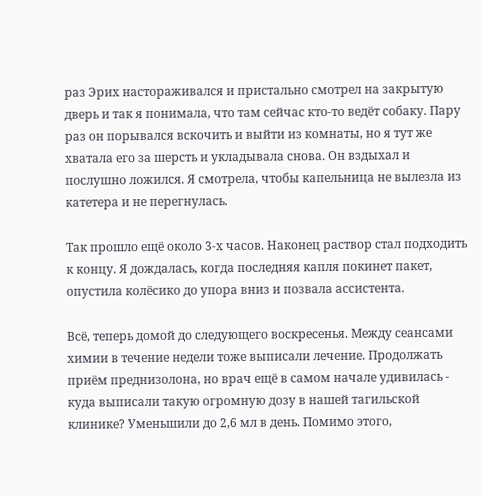раз Эрих настораживался и пристально смотрел на закрытую дверь и так я понимала, что там сейчас кто-то ведёт собаку. Пару раз он порывался вскочить и выйти из комнаты, но я тут же хватала его за шерсть и укладывала снова. Он вздыхал и послушно ложился. Я смотрела, чтобы капельница не вылезла из катетера и не перегнулась.

Так прошло ещё около 3-х часов. Наконец раствор стал подходить к концу. Я дождалась, когда последняя капля покинет пакет, опустила колёсико до упора вниз и позвала ассистента.

Всё, теперь домой до следующего воскресенья. Между сеансами химии в течение недели тоже выписали лечение. Продолжать приём преднизолона, но врач ещё в самом начале удивилась - куда выписали такую огромную дозу в нашей тагильской клинике? Уменьшили до 2,6 мл в день. Помимо этого,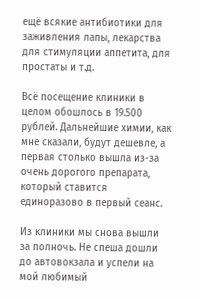ещё всякие антибиотики для заживления лапы, лекарства для стимуляции аппетита, для простаты и т.д.

Всё посещение клиники в целом обошлось в 19.500 рублей. Дальнейшие химии, как мне сказали, будут дешевле, а первая столько вышла из-за очень дорогого препарата, который ставится единоразово в первый сеанс.

Из клиники мы снова вышли за полночь. Не спеша дошли до автовокзала и успели на мой любимый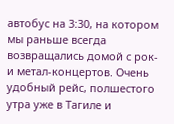автобус на 3:30, на котором мы раньше всегда возвращались домой с рок- и метал-концертов. Очень удобный рейс, полшестого утра уже в Тагиле и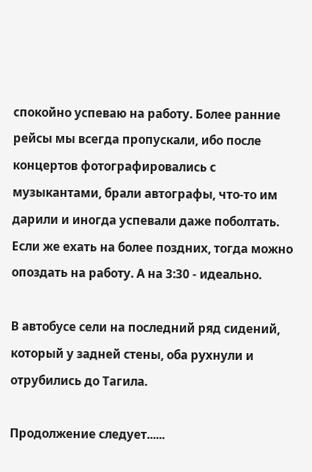спокойно успеваю на работу. Более ранние рейсы мы всегда пропускали, ибо после концертов фотографировались с музыкантами, брали автографы, что-то им дарили и иногда успевали даже поболтать. Если же ехать на более поздних, тогда можно опоздать на работу. А на 3:30 - идеально.

В автобусе сели на последний ряд сидений, который у задней стены, оба рухнули и отрубились до Тагила.

Продолжение следует......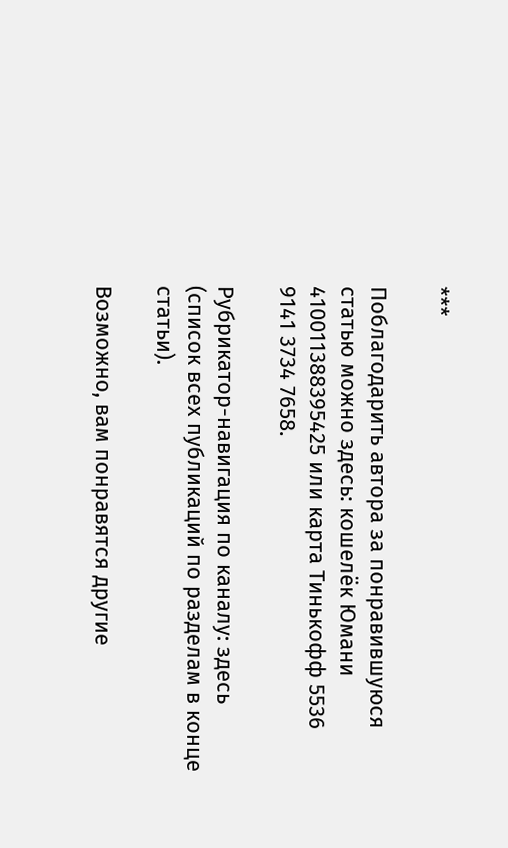***

Поблагодарить автора за понравившуюся статью можно здесь: кошелёк Юмани 410011388395425 или карта Тинькофф 5536 9141 3734 7658.

Рубрикатор-навигация по каналу: здесь (список всех публикаций по разделам в конце статьи).

Возможно, вам понравятся другие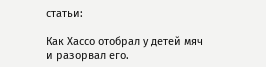статьи:

Как Хассо отобрал у детей мяч и разорвал его.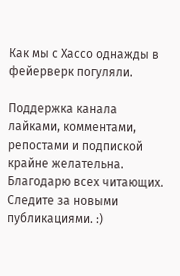Как мы с Хассо однажды в фейерверк погуляли.

Поддержка канала лайками, комментами, репостами и подпиской крайне желательна. Благодарю всех читающих. Следите за новыми публикациями. :)